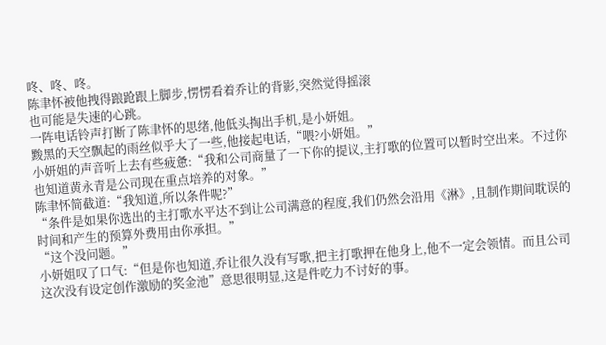咚、咚、咚。
陈聿怀被他拽得踉跄跟上脚步,愣愣看着乔让的背影,突然觉得摇滚
也可能是失速的心跳。
一阵电话铃声打断了陈聿怀的思绪,他低头掏出手机,是小妍姐。
黢黑的天空飘起的雨丝似乎大了一些,他接起电话,“喂?小妍姐。”
小妍姐的声音听上去有些疲惫:“我和公司商量了一下你的提议,主打歌的位置可以暂时空出来。不过你也知道黄永青是公司现在重点培养的对象。”
陈聿怀简截道:“我知道,所以条件呢?”
“条件是如果你选出的主打歌水平达不到让公司满意的程度,我们仍然会沿用《淋》,且制作期间耽误的时间和产生的预算外费用由你承担。”
“这个没问题。”
小妍姐叹了口气:“但是你也知道,乔让很久没有写歌,把主打歌押在他身上,他不一定会领情。而且公司这次没有设定创作激励的奖金池”意思很明显,这是件吃力不讨好的事。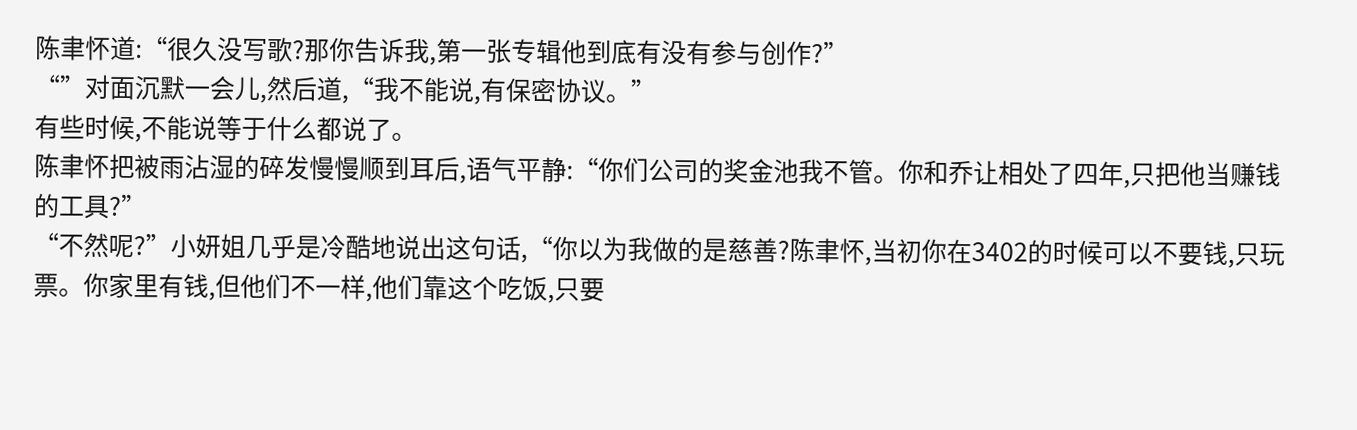陈聿怀道:“很久没写歌?那你告诉我,第一张专辑他到底有没有参与创作?”
“”对面沉默一会儿,然后道,“我不能说,有保密协议。”
有些时候,不能说等于什么都说了。
陈聿怀把被雨沾湿的碎发慢慢顺到耳后,语气平静:“你们公司的奖金池我不管。你和乔让相处了四年,只把他当赚钱的工具?”
“不然呢?”小妍姐几乎是冷酷地说出这句话,“你以为我做的是慈善?陈聿怀,当初你在3402的时候可以不要钱,只玩票。你家里有钱,但他们不一样,他们靠这个吃饭,只要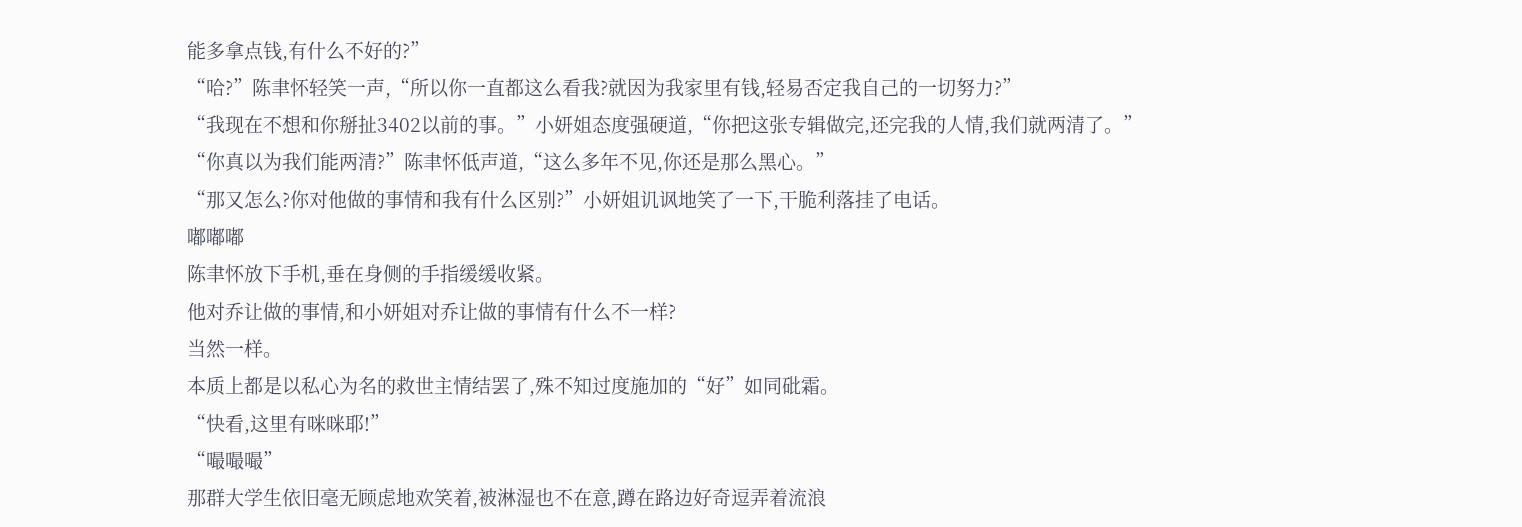能多拿点钱,有什么不好的?”
“哈?”陈聿怀轻笑一声,“所以你一直都这么看我?就因为我家里有钱,轻易否定我自己的一切努力?”
“我现在不想和你掰扯3402以前的事。”小妍姐态度强硬道,“你把这张专辑做完,还完我的人情,我们就两清了。”
“你真以为我们能两清?”陈聿怀低声道,“这么多年不见,你还是那么黑心。”
“那又怎么?你对他做的事情和我有什么区别?”小妍姐讥讽地笑了一下,干脆利落挂了电话。
嘟嘟嘟
陈聿怀放下手机,垂在身侧的手指缓缓收紧。
他对乔让做的事情,和小妍姐对乔让做的事情有什么不一样?
当然一样。
本质上都是以私心为名的救世主情结罢了,殊不知过度施加的“好”如同砒霜。
“快看,这里有咪咪耶!”
“嘬嘬嘬”
那群大学生依旧毫无顾虑地欢笑着,被淋湿也不在意,蹲在路边好奇逗弄着流浪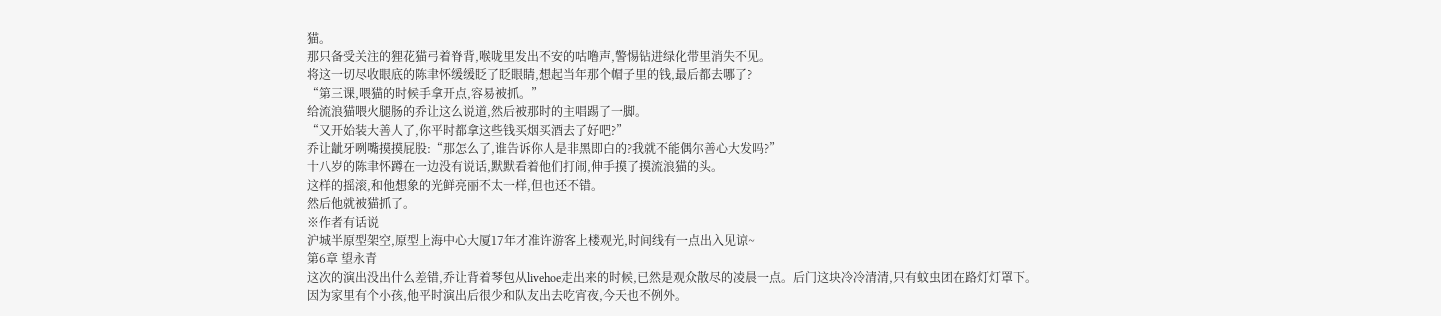猫。
那只备受关注的狸花猫弓着脊背,喉咙里发出不安的咕噜声,警惕钻进绿化带里消失不见。
将这一切尽收眼底的陈聿怀缓缓眨了眨眼睛,想起当年那个帽子里的钱,最后都去哪了?
“第三课,喂猫的时候手拿开点,容易被抓。”
给流浪猫喂火腿肠的乔让这么说道,然后被那时的主唱踢了一脚。
“又开始装大善人了,你平时都拿这些钱买烟买酒去了好吧?”
乔让龇牙咧嘴摸摸屁股:“那怎么了,谁告诉你人是非黑即白的?我就不能偶尔善心大发吗?”
十八岁的陈聿怀蹲在一边没有说话,默默看着他们打闹,伸手摸了摸流浪猫的头。
这样的摇滚,和他想象的光鲜亮丽不太一样,但也还不错。
然后他就被猫抓了。
※作者有话说
沪城半原型架空,原型上海中心大厦17年才准许游客上楼观光,时间线有一点出入见谅~
第6章 望永青
这次的演出没出什么差错,乔让背着琴包从livehoe走出来的时候,已然是观众散尽的凌晨一点。后门这块冷冷清清,只有蚊虫团在路灯灯罩下。
因为家里有个小孩,他平时演出后很少和队友出去吃宵夜,今天也不例外。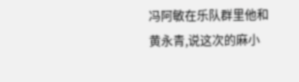冯阿敏在乐队群里他和黄永青,说这次的麻小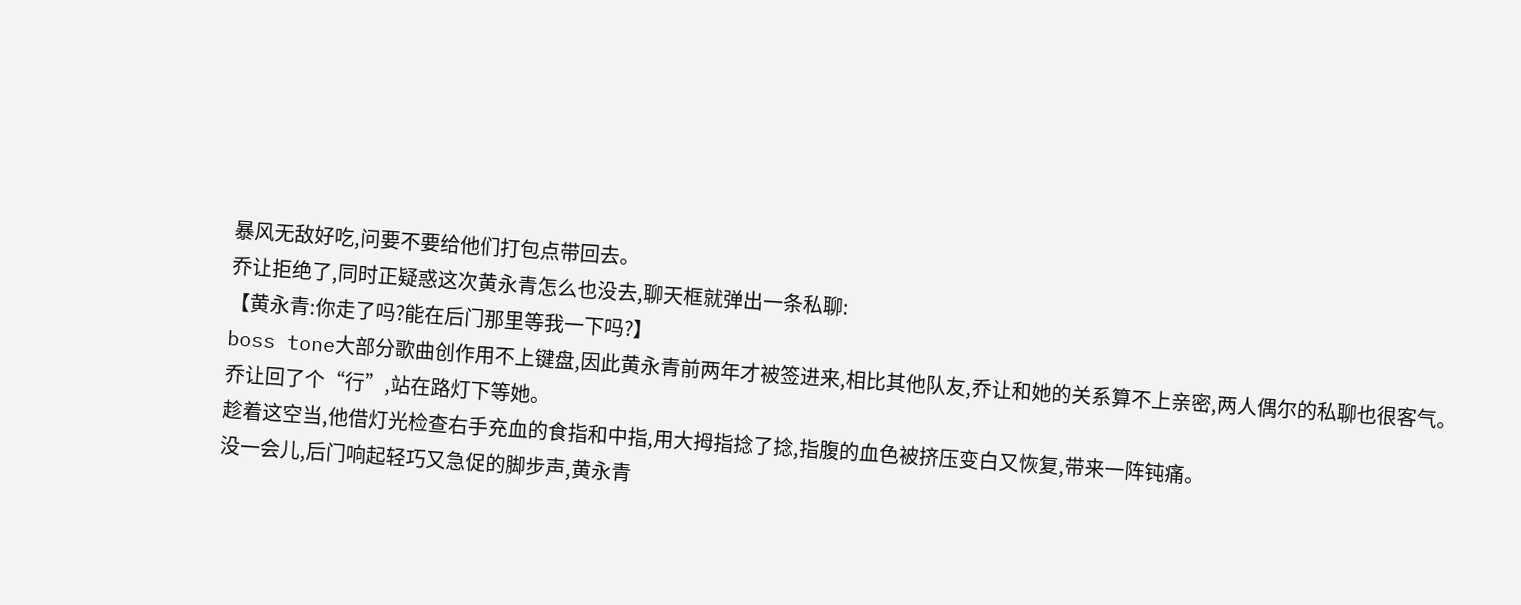暴风无敌好吃,问要不要给他们打包点带回去。
乔让拒绝了,同时正疑惑这次黄永青怎么也没去,聊天框就弹出一条私聊:
【黄永青:你走了吗?能在后门那里等我一下吗?】
boss tone大部分歌曲创作用不上键盘,因此黄永青前两年才被签进来,相比其他队友,乔让和她的关系算不上亲密,两人偶尔的私聊也很客气。
乔让回了个“行”,站在路灯下等她。
趁着这空当,他借灯光检查右手充血的食指和中指,用大拇指捻了捻,指腹的血色被挤压变白又恢复,带来一阵钝痛。
没一会儿,后门响起轻巧又急促的脚步声,黄永青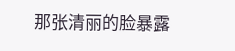那张清丽的脸暴露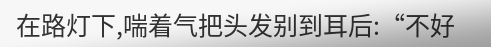在路灯下,喘着气把头发别到耳后:“不好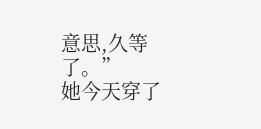意思,久等了。”
她今天穿了